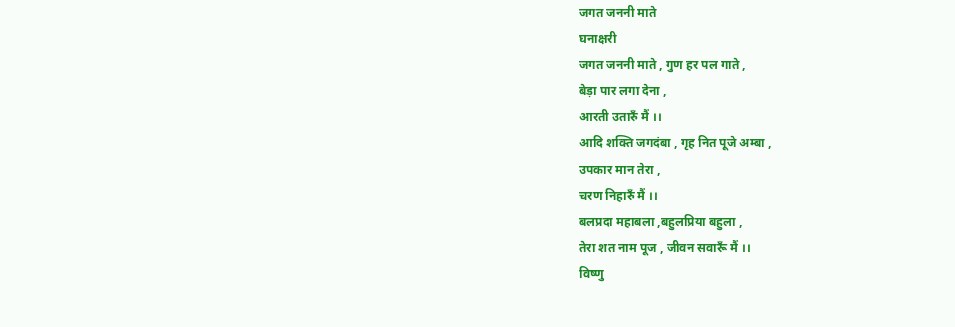जगत जननी माते
घनाक्षरी
जगत जननी माते , गुण हर पल गाते ,
बेड़ा पार लगा देना ,
आरती उतारुँ मैं ।।
आदि शक्ति जगदंबा , गृह नित पूजे अम्बा ,
उपकार मान तेरा ,
चरण निहारुँ मैं ।।
बलप्रदा महाबला ,बहुलप्रिया बहुला ,
तेरा शत नाम पूज , जीवन सवारूँ मैं ।।
विष्णु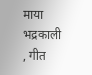माया भद्रकाली , गीत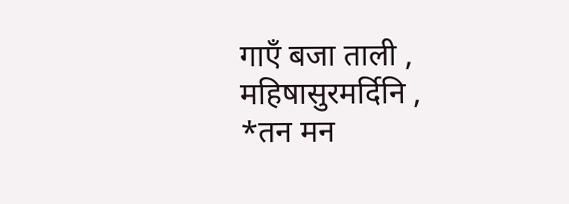गाएँ बजा ताली ,
महिषासुरमर्दिनि ,
*तन मन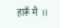हारूँ मै ।।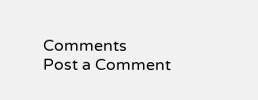Comments
Post a Comment